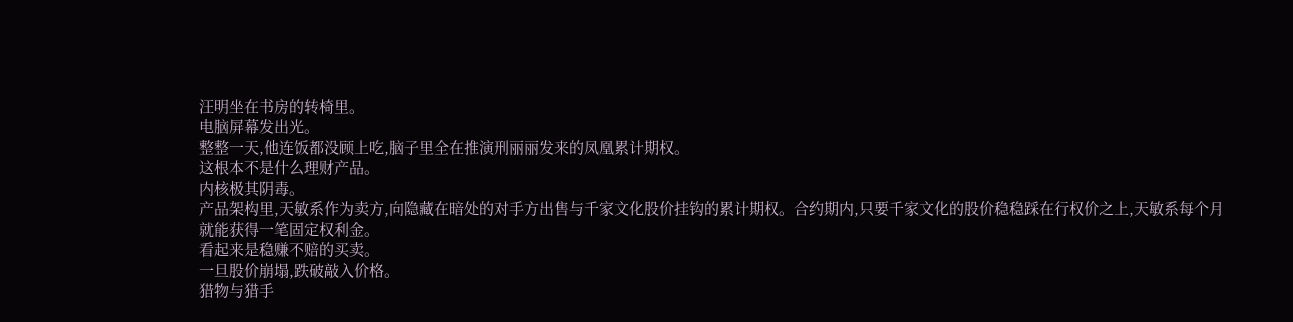汪明坐在书房的转椅里。
电脑屏幕发出光。
整整一天,他连饭都没顾上吃,脑子里全在推演刑丽丽发来的凤凰累计期权。
这根本不是什么理财产品。
内核极其阴毒。
产品架构里,天敏系作为卖方,向隐藏在暗处的对手方出售与千家文化股价挂钩的累计期权。合约期内,只要千家文化的股价稳稳踩在行权价之上,天敏系每个月就能获得一笔固定权利金。
看起来是稳赚不赔的买卖。
一旦股价崩塌,跌破敲入价格。
猎物与猎手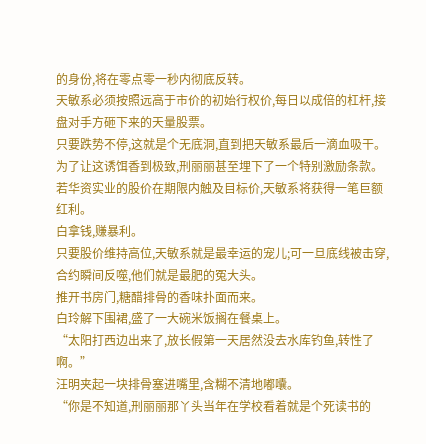的身份,将在零点零一秒内彻底反转。
天敏系必须按照远高于市价的初始行权价,每日以成倍的杠杆,接盘对手方砸下来的天量股票。
只要跌势不停,这就是个无底洞,直到把天敏系最后一滴血吸干。
为了让这诱饵香到极致,刑丽丽甚至埋下了一个特别激励条款。
若华资实业的股价在期限内触及目标价,天敏系将获得一笔巨额红利。
白拿钱,赚暴利。
只要股价维持高位,天敏系就是最幸运的宠儿;可一旦底线被击穿,合约瞬间反噬,他们就是最肥的冤大头。
推开书房门,糖醋排骨的香味扑面而来。
白玲解下围裙,盛了一大碗米饭搁在餐桌上。
“太阳打西边出来了,放长假第一天居然没去水库钓鱼,转性了啊。”
汪明夹起一块排骨塞进嘴里,含糊不清地嘟囔。
“你是不知道,刑丽丽那丫头当年在学校看着就是个死读书的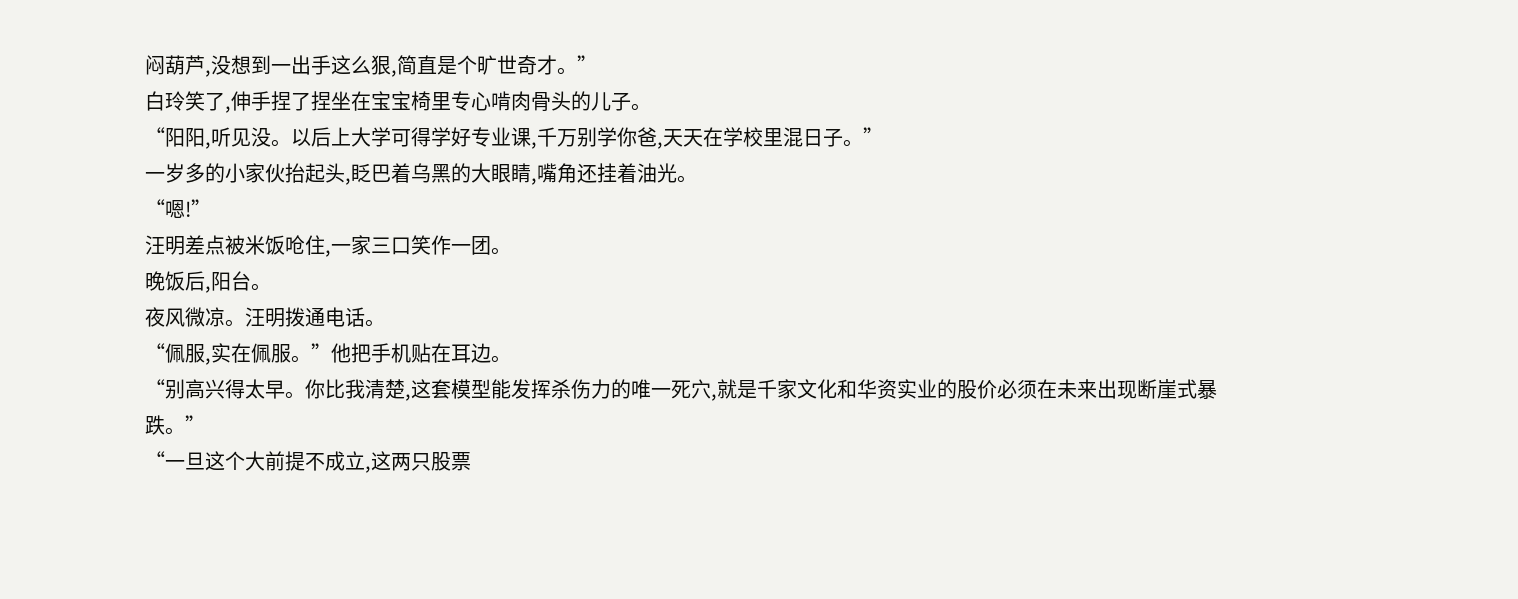闷葫芦,没想到一出手这么狠,简直是个旷世奇才。”
白玲笑了,伸手捏了捏坐在宝宝椅里专心啃肉骨头的儿子。
“阳阳,听见没。以后上大学可得学好专业课,千万别学你爸,天天在学校里混日子。”
一岁多的小家伙抬起头,眨巴着乌黑的大眼睛,嘴角还挂着油光。
“嗯!”
汪明差点被米饭呛住,一家三口笑作一团。
晚饭后,阳台。
夜风微凉。汪明拨通电话。
“佩服,实在佩服。”他把手机贴在耳边。
“别高兴得太早。你比我清楚,这套模型能发挥杀伤力的唯一死穴,就是千家文化和华资实业的股价必须在未来出现断崖式暴跌。”
“一旦这个大前提不成立,这两只股票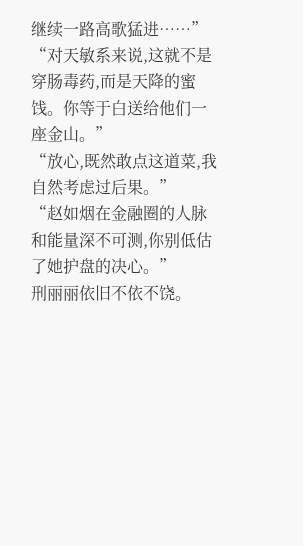继续一路高歌猛进……”
“对天敏系来说,这就不是穿肠毒药,而是天降的蜜饯。你等于白送给他们一座金山。”
“放心,既然敢点这道菜,我自然考虑过后果。”
“赵如烟在金融圈的人脉和能量深不可测,你别低估了她护盘的决心。”
刑丽丽依旧不依不饶。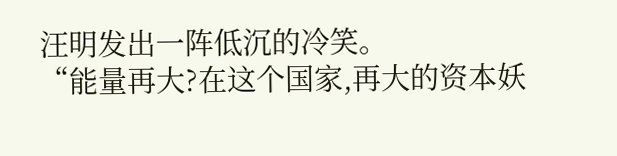汪明发出一阵低沉的冷笑。
“能量再大?在这个国家,再大的资本妖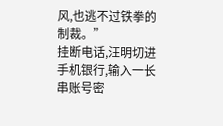风,也逃不过铁拳的制裁。”
挂断电话,汪明切进手机银行,输入一长串账号密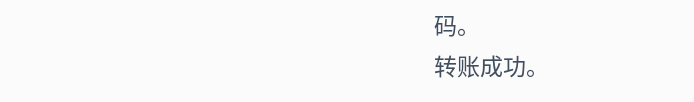码。
转账成功。